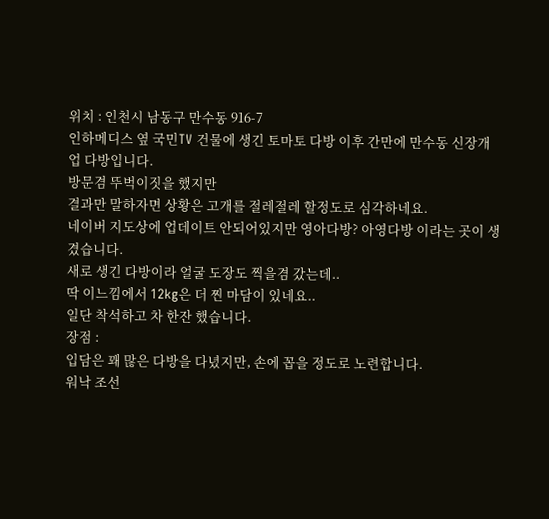위치 : 인천시 남동구 만수동 916-7
인하메디스 옆 국민TV 건물에 생긴 토마토 다방 이후 간만에 만수동 신장개업 다방입니다.
방문겸 뚜벅이짓을 했지만
결과만 말하자면 상황은 고개를 절레절레 할정도로 심각하네요.
네이버 지도상에 업데이트 안되어있지만 영아다방? 아영다방 이라는 곳이 생겼습니다.
새로 생긴 다방이라 얼굴 도장도 찍을겸 갔는데..
딱 이느낌에서 12kg은 더 찐 마담이 있네요..
일단 착석하고 차 한잔 했습니다.
장점 :
입담은 꽤 많은 다방을 다녔지만, 손에 꼽을 정도로 노련합니다.
워낙 조선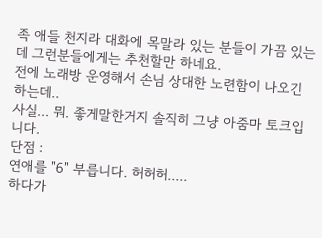족 애들 천지라 대화에 목말라 있는 분들이 가끔 있는데 그런분들에게는 추천할만 하네요.
전에 노래방 운영해서 손님 상대한 노련함이 나오긴 하는데..
사실... 뭐. 좋게말한거지 솔직히 그냥 아줌마 토크입니다.
단점 :
연애를 "6" 부릅니다. 허허허.....
하다가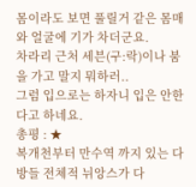몸이라도 보면 풀릴거 같은 몸매와 얼굴에 기가 차더군요.
차라리 근처 세븐(구:락)이나 붐을 가고 말지 뭐하러..
그럼 입으로는 하자니 입은 안한다고 하네요.
총평 : ★
복개천부터 만수역 까지 있는 다방들 전체적 뉘앙스가 다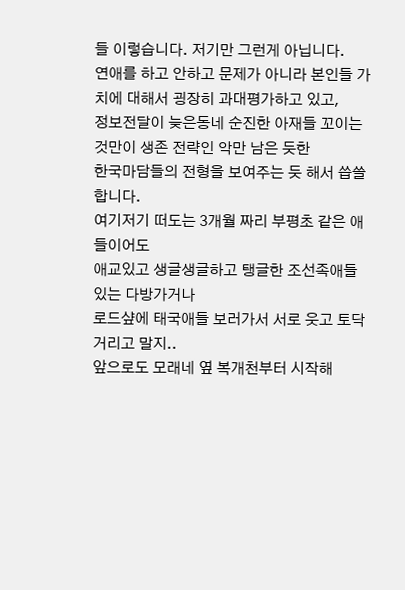들 이렇습니다. 저기만 그런게 아닙니다.
연애를 하고 안하고 문제가 아니라 본인들 가치에 대해서 굉장히 과대평가하고 있고,
정보전달이 늦은동네 순진한 아재들 꼬이는 것만이 생존 전략인 악만 남은 듯한
한국마담들의 전형을 보여주는 듯 해서 씁쓸합니다.
여기저기 떠도는 3개월 짜리 부평초 같은 애들이어도
애교있고 생글생글하고 탱글한 조선족애들 있는 다방가거나
로드샾에 태국애들 보러가서 서로 웃고 토닥거리고 말지..
앞으로도 모래네 옆 복개천부터 시작해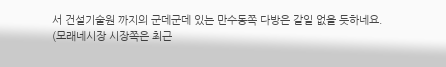서 건설기술원 까지의 군데군데 있는 만수동쪽 다방은 갈일 없을 듯하네요.
(모래네시장 시장쪽은 최근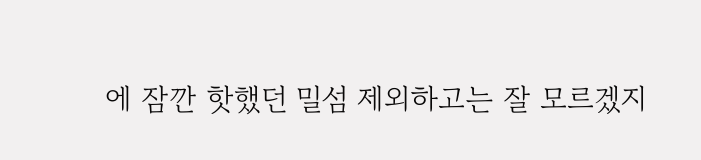에 잠깐 핫했던 밀섬 제외하고는 잘 모르겠지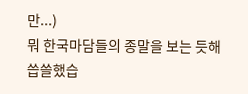만...)
뭐 한국마담들의 종말을 보는 듯해 씁쓸했습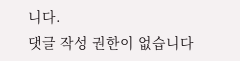니다.
댓글 작성 권한이 없습니다